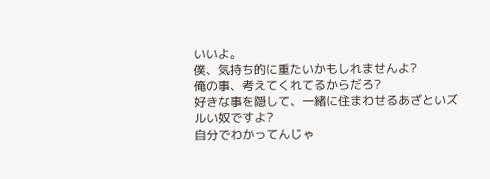いいよ。
僕、気持ち的に重たいかもしれませんよ?
俺の事、考えてくれてるからだろ?
好きな事を隠して、一緒に住まわせるあざといズルい奴ですよ?
自分でわかってんじゃ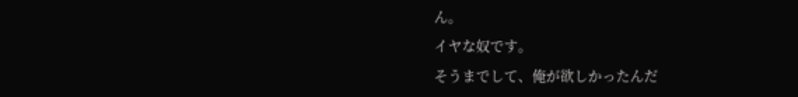ん。
イヤな奴です。
そうまでして、俺が欲しかったんだ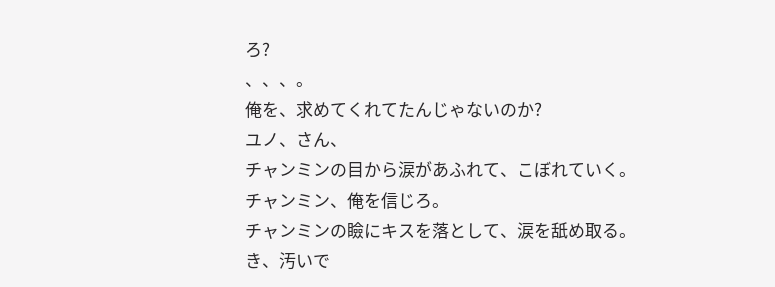ろ?
、、、。
俺を、求めてくれてたんじゃないのか?
ユノ、さん、
チャンミンの目から涙があふれて、こぼれていく。
チャンミン、俺を信じろ。
チャンミンの瞼にキスを落として、涙を舐め取る。
き、汚いで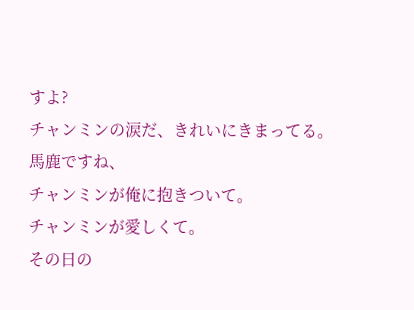すよ?
チャンミンの涙だ、きれいにきまってる。
馬鹿ですね、
チャンミンが俺に抱きついて。
チャンミンが愛しくて。
その日の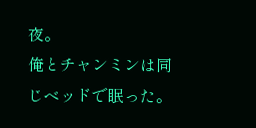夜。
俺とチャンミンは同じベッドで眠った。